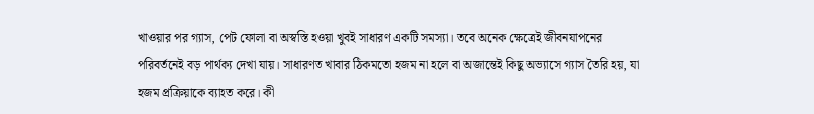খাওয়ার পর গ্যাস, পেট ফোলা বা অস্বস্তি হওয়া খুবই সাধারণ একটি সমস্যা। তবে অনেক ক্ষেত্রেই জীবনযাপনের পরিবর্তনেই বড় পার্থক্য দেখা যায়। সাধারণত খাবার ঠিকমতো হজম না হলে বা অজান্তেই কিছু অভ্যাসে গ্যাস তৈরি হয়, যা হজম প্রক্রিয়াকে ব্যাহত করে। কী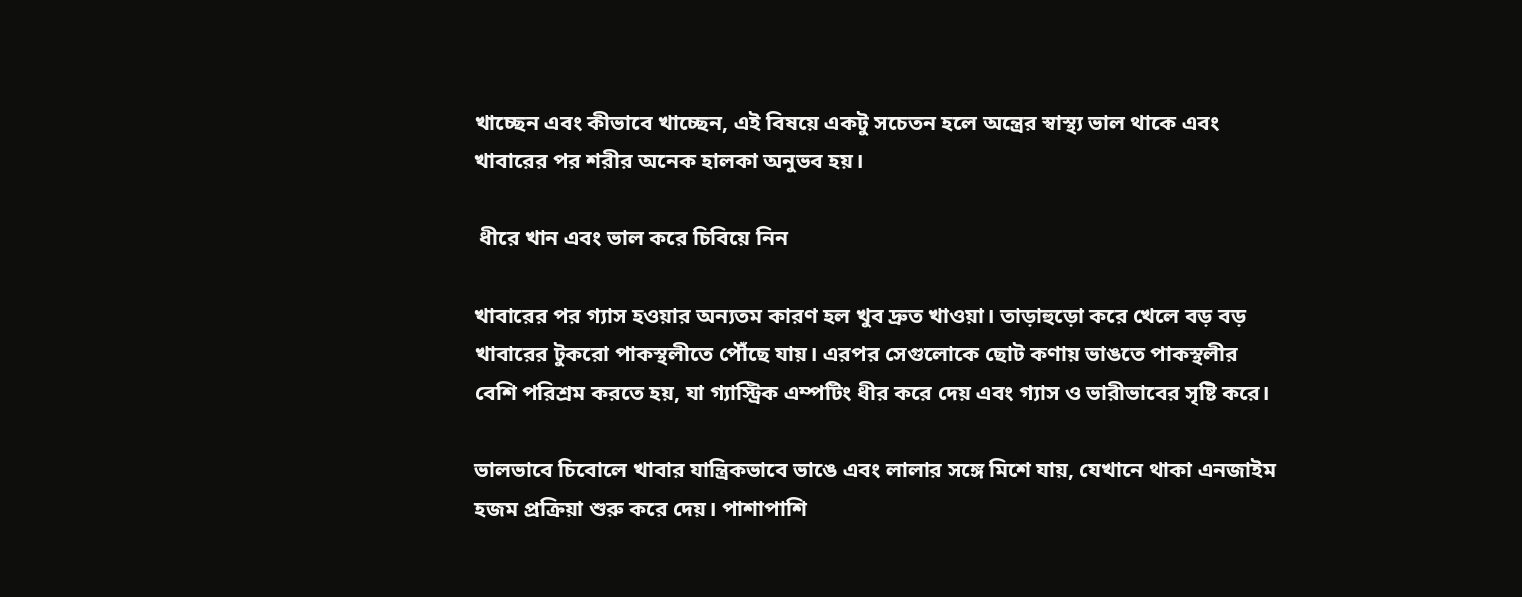খাচ্ছেন এবং কীভাবে খাচ্ছেন, এই বিষয়ে একটু সচেতন হলে অন্ত্রের স্বাস্থ্য ভাল থাকে এবং খাবারের পর শরীর অনেক হালকা অনুভব হয়।

 ধীরে খান এবং ভাল করে চিবিয়ে নিন

খাবারের পর গ্যাস হওয়ার অন্যতম কারণ হল খুব দ্রুত খাওয়া। তাড়াহুড়ো করে খেলে বড় বড় খাবারের টুকরো পাকস্থলীতে পৌঁছে যায়। এরপর সেগুলোকে ছোট কণায় ভাঙতে পাকস্থলীর বেশি পরিশ্রম করতে হয়, যা গ্যাস্ট্রিক এম্পটিং ধীর করে দেয় এবং গ্যাস ও ভারীভাবের সৃষ্টি করে।

ভালভাবে চিবোলে খাবার যান্ত্রিকভাবে ভাঙে এবং লালার সঙ্গে মিশে যায়, যেখানে থাকা এনজাইম হজম প্রক্রিয়া শুরু করে দেয়। পাশাপাশি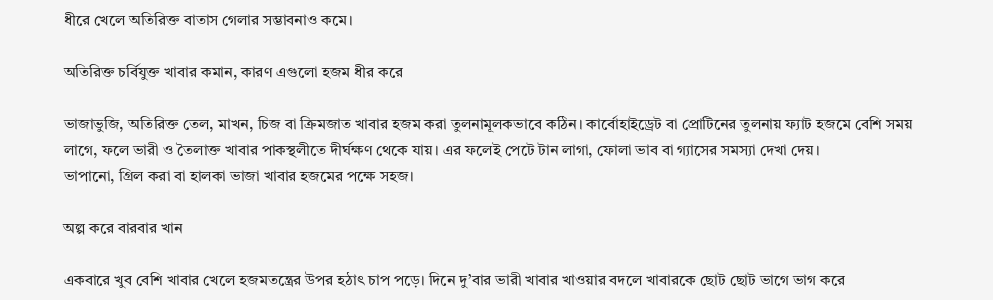ধীরে খেলে অতিরিক্ত বাতাস গেলার সম্ভাবনাও কমে।

অতিরিক্ত চর্বিযুক্ত খাবার কমান, কারণ এগুলো হজম ধীর করে

ভাজাভুজি, অতিরিক্ত তেল, মাখন, চিজ বা ক্রিমজাত খাবার হজম করা তুলনামূলকভাবে কঠিন। কার্বোহাইড্রেট বা প্রোটিনের তুলনায় ফ্যাট হজমে বেশি সময় লাগে, ফলে ভারী ও তৈলাক্ত খাবার পাকস্থলীতে দীর্ঘক্ষণ থেকে যায়। এর ফলেই পেটে টান লাগা, ফোলা ভাব বা গ্যাসের সমস্যা দেখা দেয়।
ভাপানো, গ্রিল করা বা হালকা ভাজা খাবার হজমের পক্ষে সহজ।

অল্প করে বারবার খান

একবারে খুব বেশি খাবার খেলে হজমতন্ত্রের উপর হঠাৎ চাপ পড়ে। দিনে দু’বার ভারী খাবার খাওয়ার বদলে খাবারকে ছোট ছোট ভাগে ভাগ করে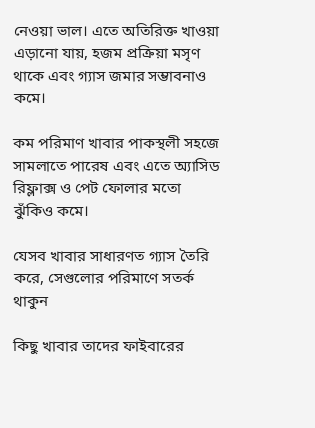নেওয়া ভাল। এতে অতিরিক্ত খাওয়া এড়ানো যায়, হজম প্রক্রিয়া মসৃণ থাকে এবং গ্যাস জমার সম্ভাবনাও কমে।

কম পরিমাণ খাবার পাকস্থলী সহজে সামলাতে পারেষ এবং এতে অ্যাসিড রিফ্লাক্স ও পেট ফোলার মতো ঝুঁকিও কমে।

যেসব খাবার সাধারণত গ্যাস তৈরি করে, সেগুলোর পরিমাণে সতর্ক থাকুন

কিছু খাবার তাদের ফাইবারের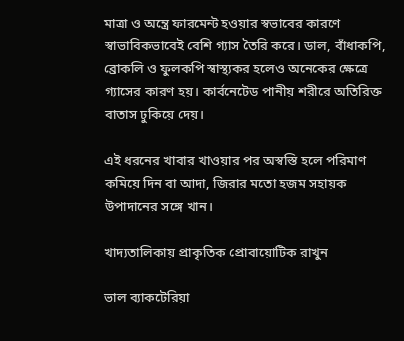মাত্রা ও অন্ত্রে ফারমেন্ট হওয়ার স্বভাবের কারণে স্বাভাবিকভাবেই বেশি গ্যাস তৈরি করে। ডাল, বাঁধাকপি, ব্রোকলি ও ফুলকপি স্বাস্থ্যকর হলেও অনেকের ক্ষেত্রে গ্যাসের কারণ হয়। কার্বনেটেড পানীয় শরীরে অতিরিক্ত বাতাস ঢুকিয়ে দেয়।

এই ধরনের খাবার খাওয়ার পর অস্বস্তি হলে পরিমাণ কমিয়ে দিন বা আদা, জিরার মতো হজম সহায়ক উপাদানের সঙ্গে খান।

খাদ্যতালিকায় প্রাকৃতিক প্রোবায়োটিক রাখুন

ভাল ব্যাকটেরিয়া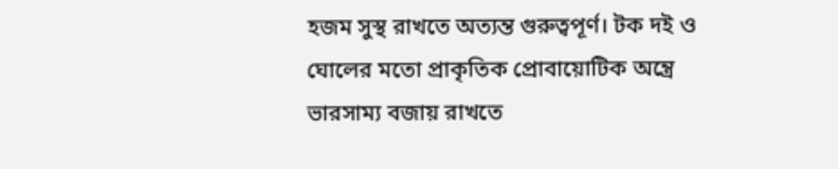হজম সুস্থ রাখতে অত্যন্ত গুরুত্বপূর্ণ। টক দই ও ঘোলের মতো প্রাকৃতিক প্রোবায়োটিক অন্ত্রে ভারসাম্য বজায় রাখতে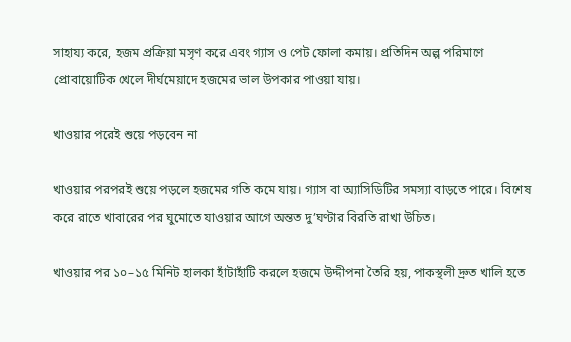সাহায্য করে, হজম প্রক্রিয়া মসৃণ করে এবং গ্যাস ও পেট ফোলা কমায়। প্রতিদিন অল্প পরিমাণে প্রোবায়োটিক খেলে দীর্ঘমেয়াদে হজমের ভাল উপকার পাওয়া যায়।

খাওয়ার পরেই শুয়ে পড়বেন না

খাওয়ার পরপরই শুয়ে পড়লে হজমের গতি কমে যায়। গ্যাস বা অ্যাসিডিটির সমস্যা বাড়তে পারে। বিশেষ করে রাতে খাবারের পর ঘুমোতে যাওয়ার আগে অন্তত দু’ঘণ্টার বিরতি রাখা উচিত।

খাওয়ার পর ১০–১৫ মিনিট হালকা হাঁটাহাঁটি করলে হজমে উদ্দীপনা তৈরি হয়, পাকস্থলী দ্রুত খালি হতে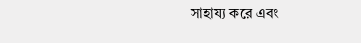সাহায্য করে এবং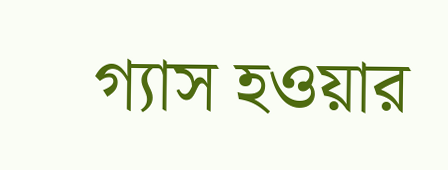গ্যাস হওয়ার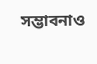সম্ভাবনাও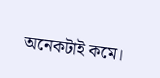অনেকটাই কমে।